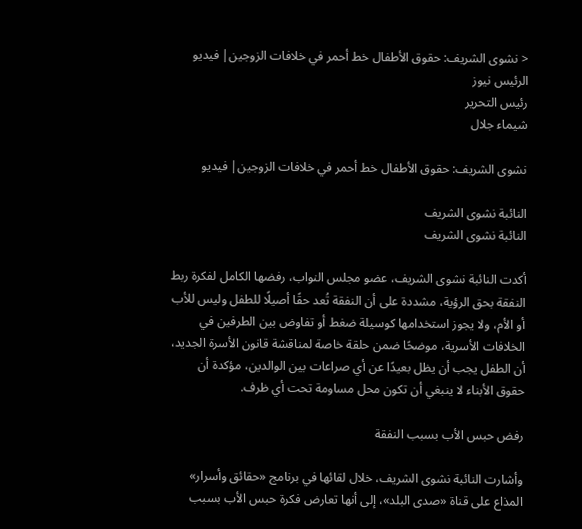< نشوى الشريف: حقوق الأطفال خط أحمر في خلافات الزوجين| فيديو
الرئيس نيوز
رئيس التحرير
شيماء جلال

نشوى الشريف: حقوق الأطفال خط أحمر في خلافات الزوجين| فيديو

النائبة نشوى الشريف
النائبة نشوى الشريف

أكدت النائبة نشوى الشريف، عضو مجلس النواب، رفضها الكامل لفكرة ربط النفقة بحق الرؤية، مشددة على أن النفقة تُعد حقًا أصيلًا للطفل وليس للأب أو الأم، ولا يجوز استخدامها كوسيلة ضغط أو تفاوض بين الطرفين في الخلافات الأسرية، موضحًا ضمن حلقة خاصة لمناقشة قانون الأسرة الجديد، أن الطفل يجب أن يظل بعيدًا عن أي صراعات بين الوالدين، مؤكدة أن حقوق الأبناء لا ينبغي أن تكون محل مساومة تحت أي ظرف.

رفض حبس الأب بسبب النفقة

وأشارت النائبة نشوى الشريف، خلال لقائها في برنامج «حقائق وأسرار» المذاع على قناة «صدى البلد»، إلى أنها تعارض فكرة حبس الأب بسبب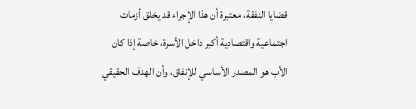قضايا النفقة، معتبرة أن هذا الإجراء قد يخلق أزمات اجتماعية واقتصادية أكبر داخل الأسرة، خاصة إذا كان الأب هو المصدر الأساسي للإنفاق، وأن الهدف الحقيقي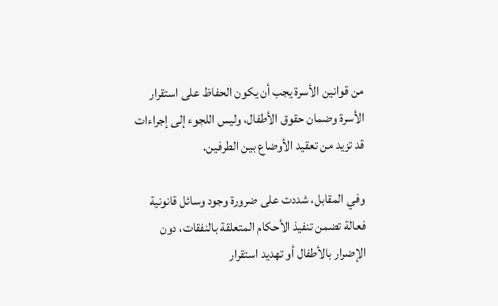من قوانين الأسرة يجب أن يكون الحفاظ على استقرار الأسرة وضمان حقوق الأطفال، وليس اللجوء إلى إجراءات قد تزيد من تعقيد الأوضاع بين الطرفين.

وفي المقابل، شددت على ضرورة وجود وسائل قانونية فعالة تضمن تنفيذ الأحكام المتعلقة بالنفقات، دون الإضرار بالأطفال أو تهديد استقرار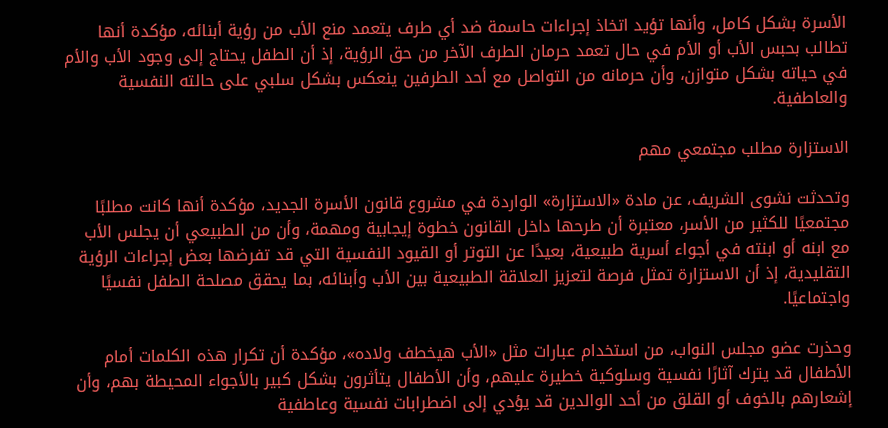الأسرة بشكل كامل، وأنها تؤيد اتخاذ إجراءات حاسمة ضد أي طرف يتعمد منع الأب من رؤية أبنائه، مؤكدة أنها تطالب بحبس الأب أو الأم في حال تعمد حرمان الطرف الآخر من حق الرؤية، إذ أن الطفل يحتاج إلى وجود الأب والأم في حياته بشكل متوازن، وأن حرمانه من التواصل مع أحد الطرفين ينعكس بشكل سلبي على حالته النفسية والعاطفية.

الاستزارة مطلب مجتمعي مهم

وتحدثت نشوى الشريف، عن مادة «الاستزارة» الواردة في مشروع قانون الأسرة الجديد، مؤكدة أنها كانت مطلبًا مجتمعيًا للكثير من الأسر، معتبرة أن طرحها داخل القانون خطوة إيجابية ومهمة، وأن من الطبيعي أن يجلس الأب مع ابنه أو ابنته في أجواء أسرية طبيعية، بعيدًا عن التوتر أو القيود النفسية التي قد تفرضها بعض إجراءات الرؤية التقليدية، إذ أن الاستزارة تمثل فرصة لتعزيز العلاقة الطبيعية بين الأب وأبنائه، بما يحقق مصلحة الطفل نفسيًا واجتماعيًا.

وحذرت عضو مجلس النواب، من استخدام عبارات مثل «الأب هيخطف ولاده»، مؤكدة أن تكرار هذه الكلمات أمام الأطفال قد يترك آثارًا نفسية وسلوكية خطيرة عليهم، وأن الأطفال يتأثرون بشكل كبير بالأجواء المحيطة بهم، وأن إشعارهم بالخوف أو القلق من أحد الوالدين قد يؤدي إلى اضطرابات نفسية وعاطفية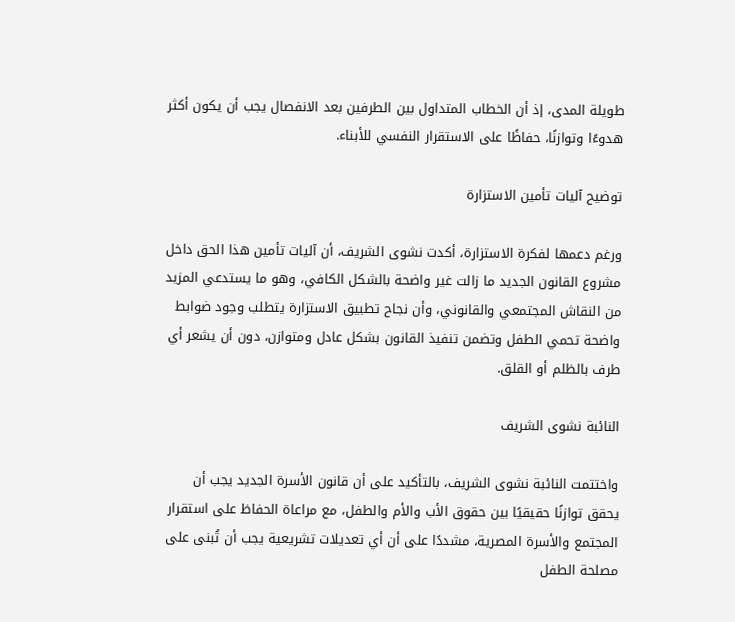طويلة المدى، إذ أن الخطاب المتداول بين الطرفين بعد الانفصال يجب أن يكون أكثر هدوءًا وتوازنًا، حفاظًا على الاستقرار النفسي للأبناء.

توضيح آليات تأمين الاستزارة

ورغم دعمها لفكرة الاستزارة، أكدت نشوى الشريف، أن آليات تأمين هذا الحق داخل مشروع القانون الجديد ما زالت غير واضحة بالشكل الكافي، وهو ما يستدعي المزيد من النقاش المجتمعي والقانوني، وأن نجاح تطبيق الاستزارة يتطلب وجود ضوابط واضحة تحمي الطفل وتضمن تنفيذ القانون بشكل عادل ومتوازن، دون أن يشعر أي طرف بالظلم أو القلق.

النائبة نشوى الشريف

واختتمت النائبة نشوى الشريف، بالتأكيد على أن قانون الأسرة الجديد يجب أن يحقق توازنًا حقيقيًا بين حقوق الأب والأم والطفل، مع مراعاة الحفاظ على استقرار المجتمع والأسرة المصرية، مشددًا على أن أي تعديلات تشريعية يجب أن تُبنى على مصلحة الطفل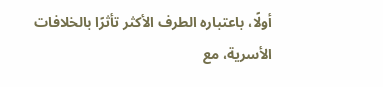أولًا، باعتباره الطرف الأكثر تأثرًا بالخلافات الأسرية، مع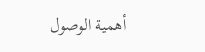أهمية الوصول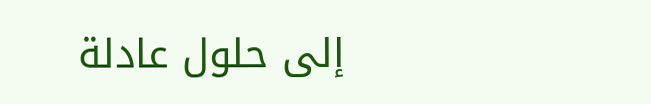إلى حلول عادلة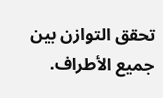تحقق التوازن بين جميع الأطراف.